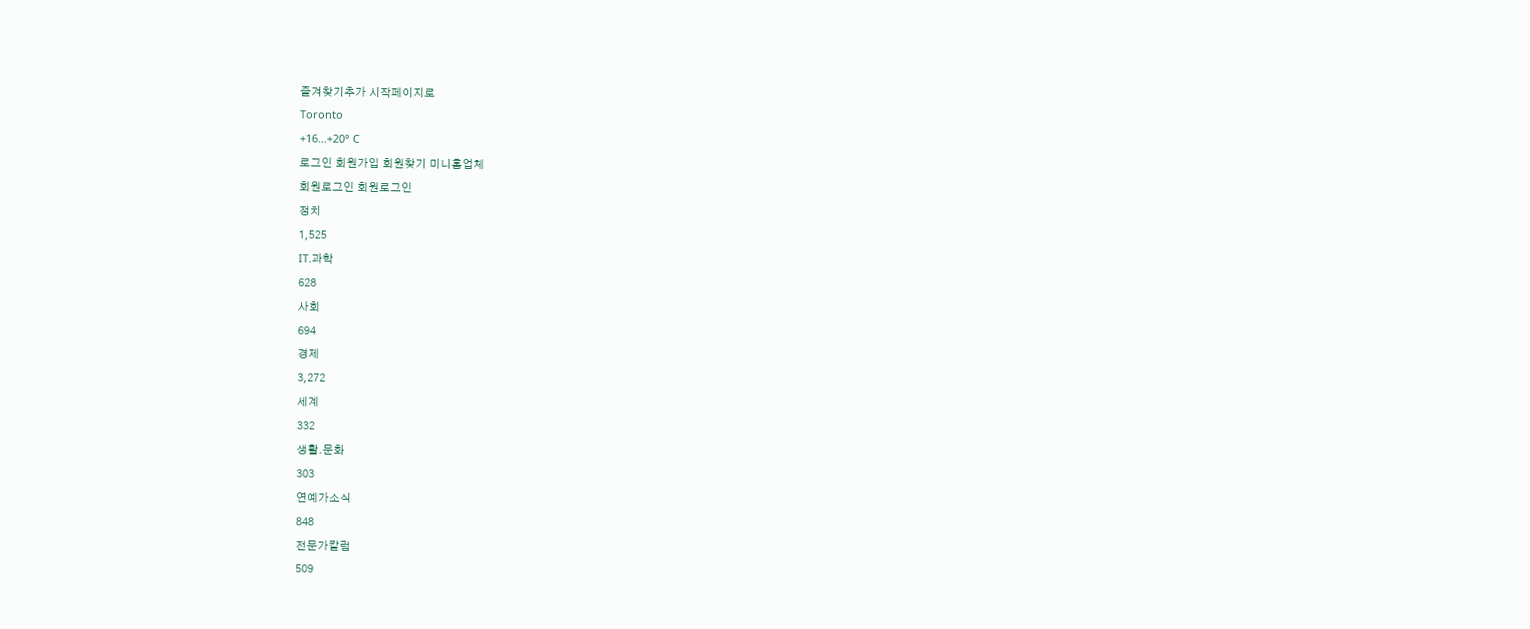즐겨찾기추가 시작페이지로
Toronto
+16...+20° C
로그인 회원가입 회원찾기 미니홈업체
회원로그인 회원로그인
정치
1,525
IT.과학
628
사회
694
경제
3,272
세계
332
생활.문화
303
연예가소식
848
전문가칼럼
509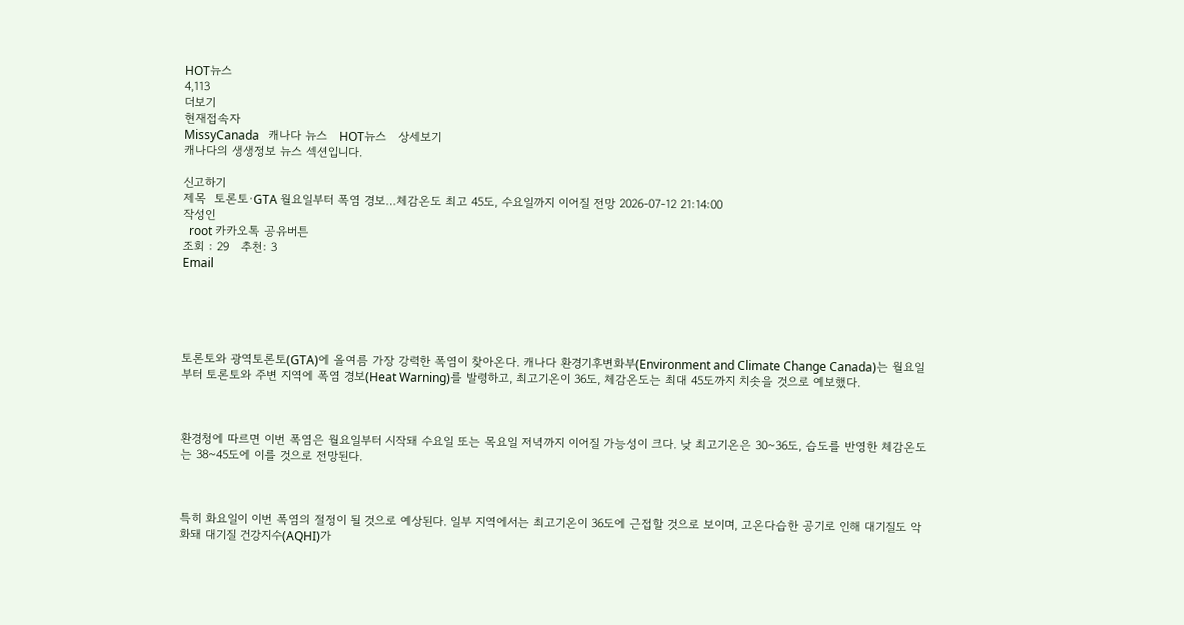HOT뉴스
4,113
더보기
현재접속자
MissyCanada   캐나다 뉴스   HOT뉴스   상세보기
캐나다의 생생정보 뉴스 섹션입니다.

신고하기
제목  토론토·GTA 월요일부터 폭염 경보…체감온도 최고 45도, 수요일까지 이어질 전망 2026-07-12 21:14:00
작성인
  root 카카오톡 공유버튼
조회 : 29   추천: 3
Email





토론토와 광역토론토(GTA)에 올여름 가장 강력한 폭염이 찾아온다. 캐나다 환경기후변화부(Environment and Climate Change Canada)는 월요일부터 토론토와 주변 지역에 폭염 경보(Heat Warning)를 발령하고, 최고기온이 36도, 체감온도는 최대 45도까지 치솟을 것으로 예보했다.



환경청에 따르면 이번 폭염은 월요일부터 시작돼 수요일 또는 목요일 저녁까지 이어질 가능성이 크다. 낮 최고기온은 30~36도, 습도를 반영한 체감온도는 38~45도에 이를 것으로 전망된다.



특히 화요일이 이번 폭염의 절정이 될 것으로 예상된다. 일부 지역에서는 최고기온이 36도에 근접할 것으로 보이며, 고온다습한 공기로 인해 대기질도 악화돼 대기질 건강지수(AQHI)가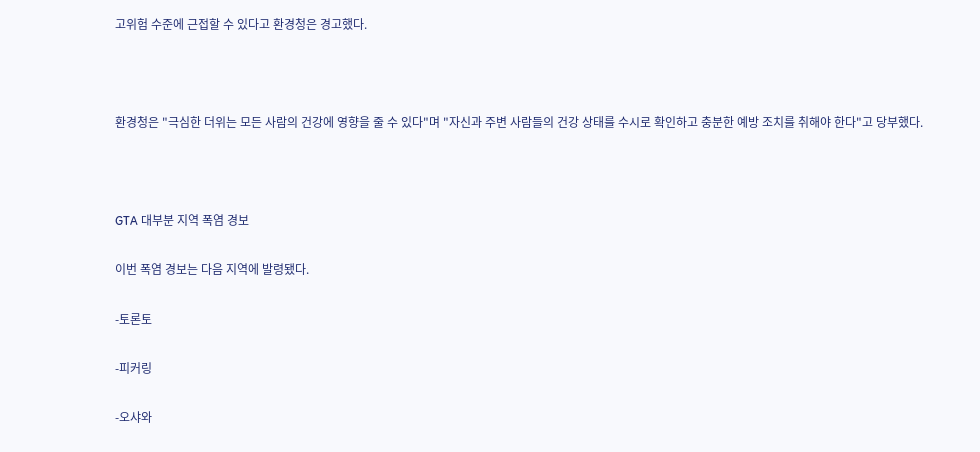고위험 수준에 근접할 수 있다고 환경청은 경고했다.



환경청은 "극심한 더위는 모든 사람의 건강에 영향을 줄 수 있다"며 "자신과 주변 사람들의 건강 상태를 수시로 확인하고 충분한 예방 조치를 취해야 한다"고 당부했다.



GTA 대부분 지역 폭염 경보

이번 폭염 경보는 다음 지역에 발령됐다.

-토론토

-피커링

-오샤와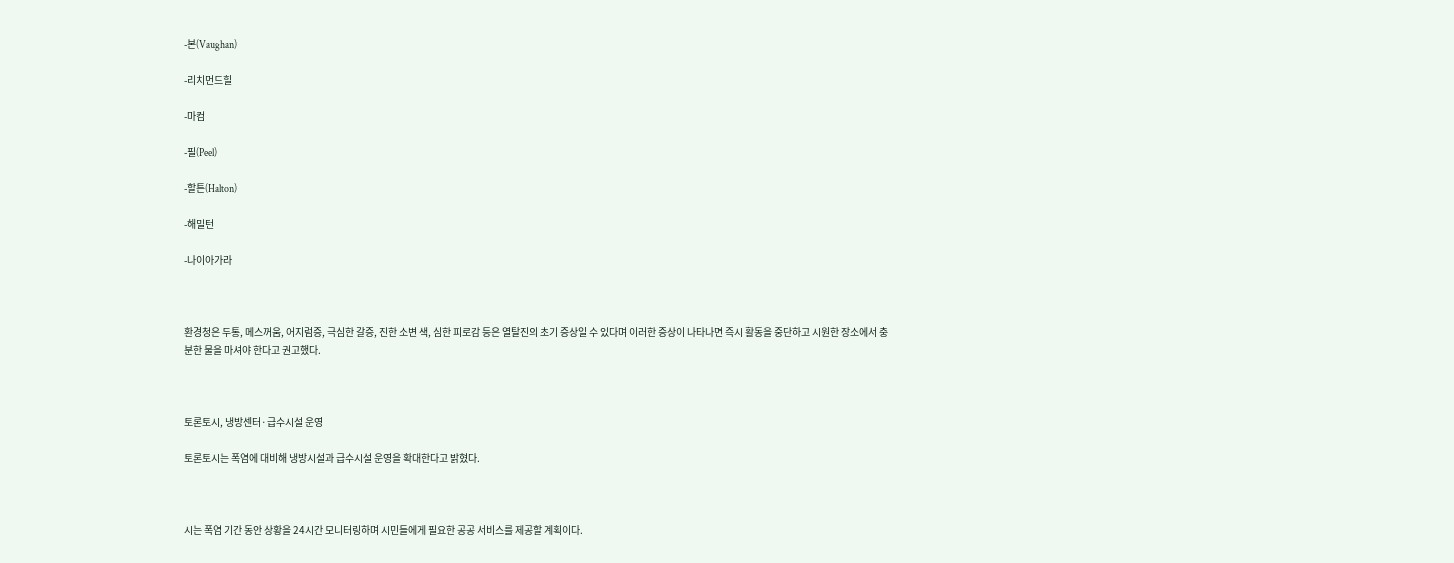-본(Vaughan)

-리치먼드힐

-마컴

-필(Peel)

-할튼(Halton)

-해밀턴

-나이아가라



환경청은 두통, 메스꺼움, 어지럼증, 극심한 갈증, 진한 소변 색, 심한 피로감 등은 열탈진의 초기 증상일 수 있다며 이러한 증상이 나타나면 즉시 활동을 중단하고 시원한 장소에서 충분한 물을 마셔야 한다고 권고했다.



토론토시, 냉방센터·급수시설 운영

토론토시는 폭염에 대비해 냉방시설과 급수시설 운영을 확대한다고 밝혔다.



시는 폭염 기간 동안 상황을 24시간 모니터링하며 시민들에게 필요한 공공 서비스를 제공할 계획이다.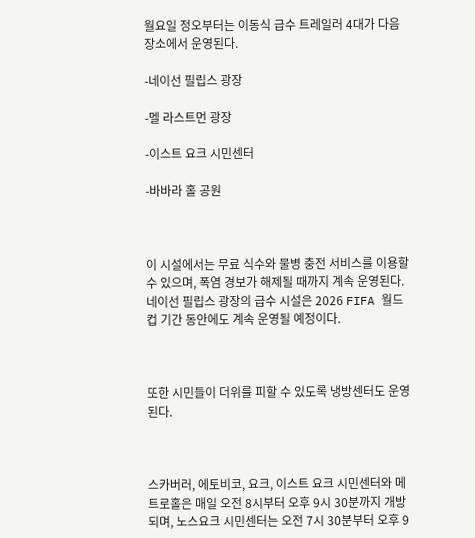월요일 정오부터는 이동식 급수 트레일러 4대가 다음 장소에서 운영된다.

-네이선 필립스 광장

-멜 라스트먼 광장

-이스트 요크 시민센터

-바바라 홀 공원



이 시설에서는 무료 식수와 물병 충전 서비스를 이용할 수 있으며, 폭염 경보가 해제될 때까지 계속 운영된다. 네이선 필립스 광장의 급수 시설은 2026 FIFA 월드컵 기간 동안에도 계속 운영될 예정이다.



또한 시민들이 더위를 피할 수 있도록 냉방센터도 운영된다.



스카버러, 에토비코, 요크, 이스트 요크 시민센터와 메트로홀은 매일 오전 8시부터 오후 9시 30분까지 개방되며, 노스요크 시민센터는 오전 7시 30분부터 오후 9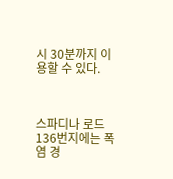시 30분까지 이용할 수 있다.



스파디나 로드 136번지에는 폭염 경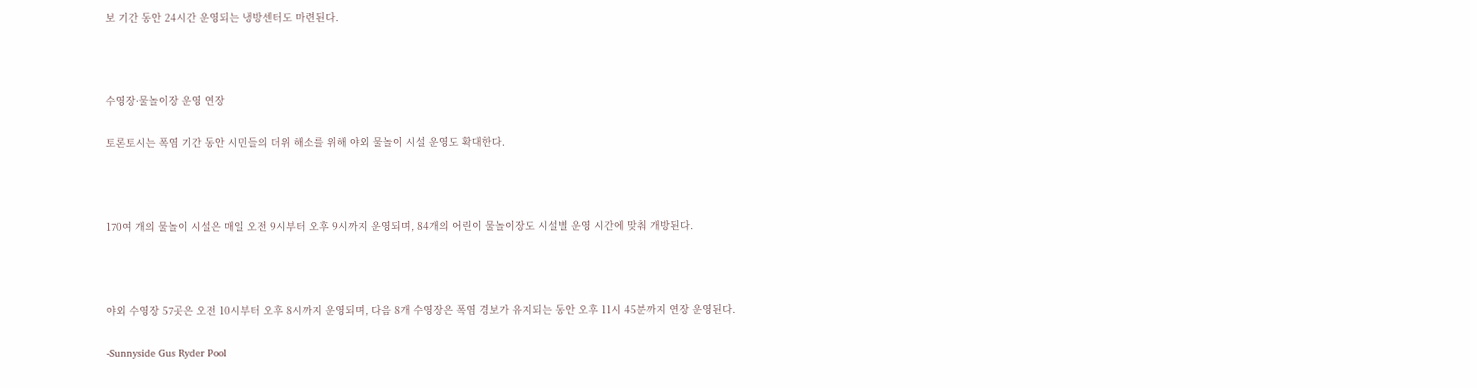보 기간 동안 24시간 운영되는 냉방센터도 마련된다.



수영장·물놀이장 운영 연장

토론토시는 폭염 기간 동안 시민들의 더위 해소를 위해 야외 물놀이 시설 운영도 확대한다.



170여 개의 물놀이 시설은 매일 오전 9시부터 오후 9시까지 운영되며, 84개의 어린이 물놀이장도 시설별 운영 시간에 맞춰 개방된다.



야외 수영장 57곳은 오전 10시부터 오후 8시까지 운영되며, 다음 8개 수영장은 폭염 경보가 유지되는 동안 오후 11시 45분까지 연장 운영된다.

-Sunnyside Gus Ryder Pool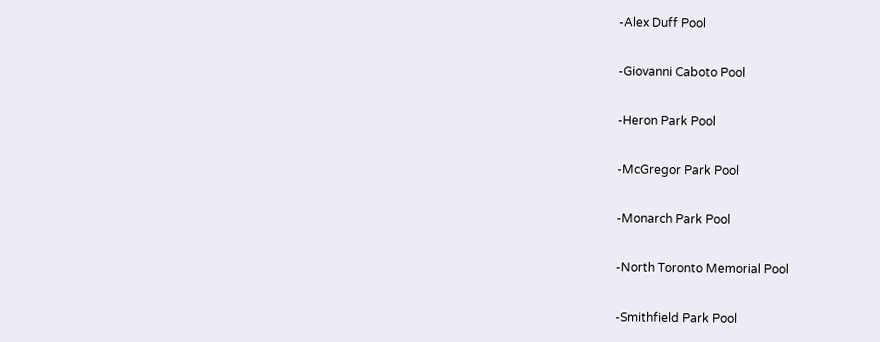-Alex Duff Pool

-Giovanni Caboto Pool

-Heron Park Pool

-McGregor Park Pool

-Monarch Park Pool

-North Toronto Memorial Pool

-Smithfield Park Pool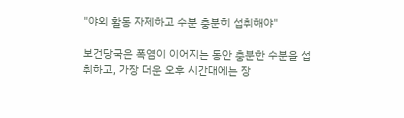"야외 활동 자제하고 수분 충분히 섭취해야"

보건당국은 폭염이 이어지는 동안 충분한 수분을 섭취하고, 가장 더운 오후 시간대에는 장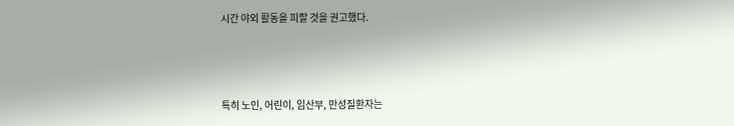시간 야외 활동을 피할 것을 권고했다.



특히 노인, 어린이, 임산부, 만성질환자는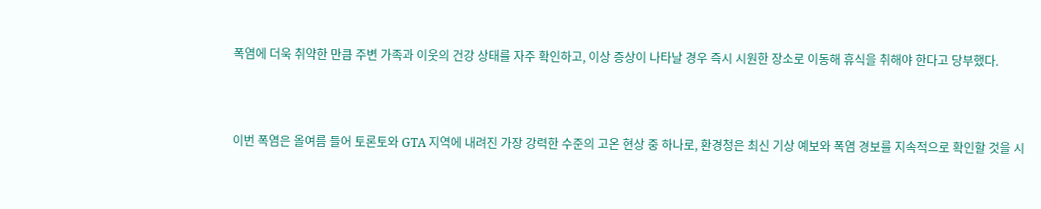폭염에 더욱 취약한 만큼 주변 가족과 이웃의 건강 상태를 자주 확인하고, 이상 증상이 나타날 경우 즉시 시원한 장소로 이동해 휴식을 취해야 한다고 당부했다.



이번 폭염은 올여름 들어 토론토와 GTA 지역에 내려진 가장 강력한 수준의 고온 현상 중 하나로, 환경청은 최신 기상 예보와 폭염 경보를 지속적으로 확인할 것을 시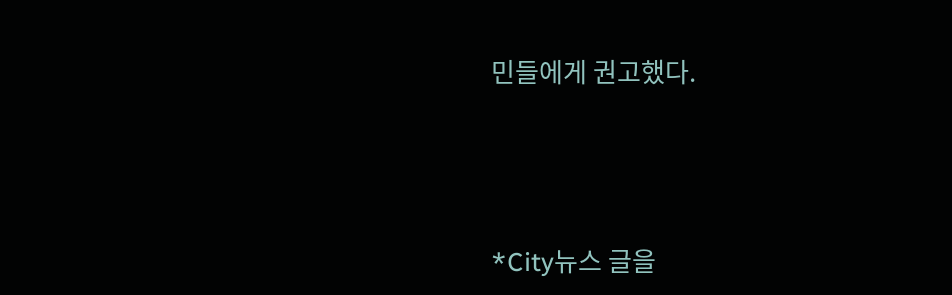민들에게 권고했다.





*City뉴스 글을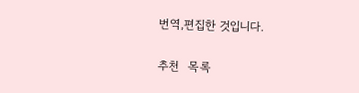번역,편집한 것입니다.

추천  목록